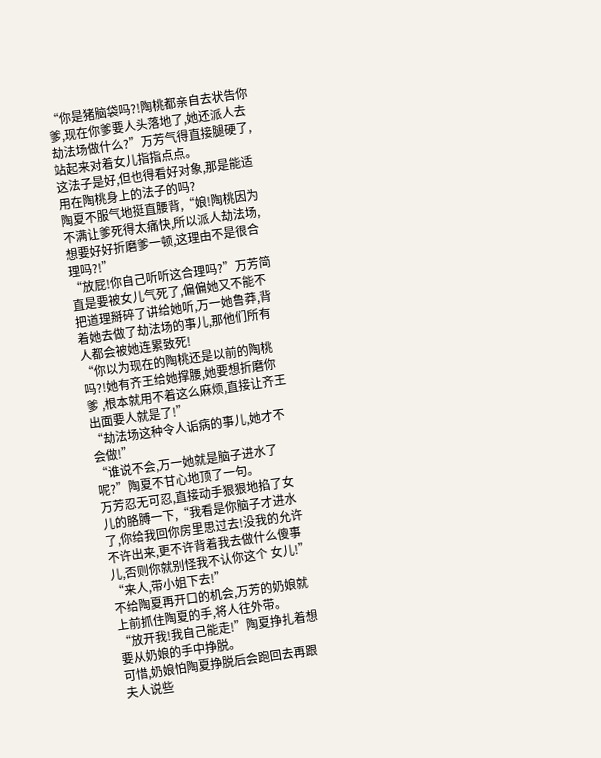“你是猪脑袋吗?!陶桃都亲自去状告你爹,现在你爹要人头落地了,她还派人去劫法场做什么?”万芳气得直接腿硬了,站起来对着女儿指指点点。
这法子是好,但也得看好对象,那是能适用在陶桃身上的法子的吗?
陶夏不服气地挺直腰背,“娘!陶桃因为不满让爹死得太痛快,所以派人劫法场,想要好好折磨爹一顿,这理由不是很合理吗?!”
“放屁!你自己听听这合理吗?”万芳简直是要被女儿气死了,偏偏她又不能不把道理掰碎了讲给她听,万一她鲁莽,背着她去做了劫法场的事儿,那他们所有人都会被她连累致死!
“你以为现在的陶桃还是以前的陶桃吗?!她有齐王给她撑腰,她要想折磨你爹 ,根本就用不着这么麻烦,直接让齐王出面要人就是了!”
“劫法场这种令人诟病的事儿,她才不会做!”
“谁说不会,万一她就是脑子进水了呢?”陶夏不甘心地顶了一句。
万芳忍无可忍,直接动手狠狠地掐了女儿的胳膊一下,“我看是你脑子才进水了,你给我回你房里思过去!没我的允许不许出来,更不许背着我去做什么傻事儿,否则你就别怪我不认你这个 女儿!”
“来人,带小姐下去!”
不给陶夏再开口的机会,万芳的奶娘就上前抓住陶夏的手,将人往外带。
“放开我!我自己能走!”陶夏挣扎着想要从奶娘的手中挣脱。
可惜,奶娘怕陶夏挣脱后会跑回去再跟夫人说些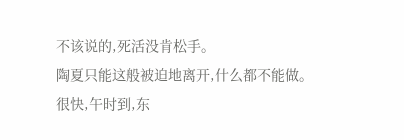不该说的,死活没肯松手。
陶夏只能这般被迫地离开,什么都不能做。
很快,午时到,东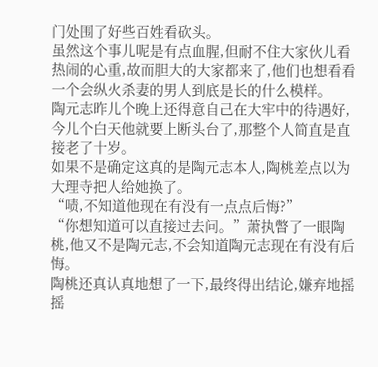门处围了好些百姓看砍头。
虽然这个事儿呢是有点血腥,但耐不住大家伙儿看热闹的心重,故而胆大的大家都来了,他们也想看看一个会纵火杀妻的男人到底是长的什么模样。
陶元志昨儿个晚上还得意自己在大牢中的待遇好,今儿个白天他就要上断头台了,那整个人简直是直接老了十岁。
如果不是确定这真的是陶元志本人,陶桃差点以为大理寺把人给她换了。
“啧,不知道他现在有没有一点点后悔?”
“你想知道可以直接过去问。”萧执瞥了一眼陶桃,他又不是陶元志,不会知道陶元志现在有没有后悔。
陶桃还真认真地想了一下,最终得出结论,嫌弃地摇摇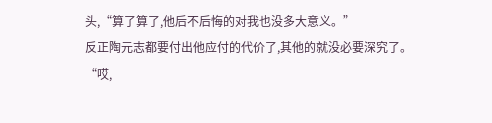头,“算了算了,他后不后悔的对我也没多大意义。”
反正陶元志都要付出他应付的代价了,其他的就没必要深究了。
“哎,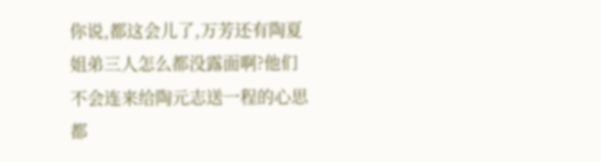你说,都这会儿了,万芳还有陶夏姐弟三人怎么都没露面啊?他们不会连来给陶元志送一程的心思都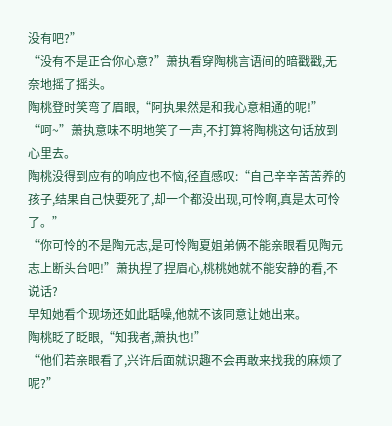没有吧?”
“没有不是正合你心意?”萧执看穿陶桃言语间的暗戳戳,无奈地摇了摇头。
陶桃登时笑弯了眉眼,“阿执果然是和我心意相通的呢!”
“呵~”萧执意味不明地笑了一声,不打算将陶桃这句话放到心里去。
陶桃没得到应有的响应也不恼,径直感叹:“自己辛辛苦苦养的孩子,结果自己快要死了,却一个都没出现,可怜啊,真是太可怜了。”
“你可怜的不是陶元志,是可怜陶夏姐弟俩不能亲眼看见陶元志上断头台吧!”萧执捏了捏眉心,桃桃她就不能安静的看,不说话?
早知她看个现场还如此聒噪,他就不该同意让她出来。
陶桃眨了眨眼,“知我者,萧执也!”
“他们若亲眼看了,兴许后面就识趣不会再敢来找我的麻烦了呢?”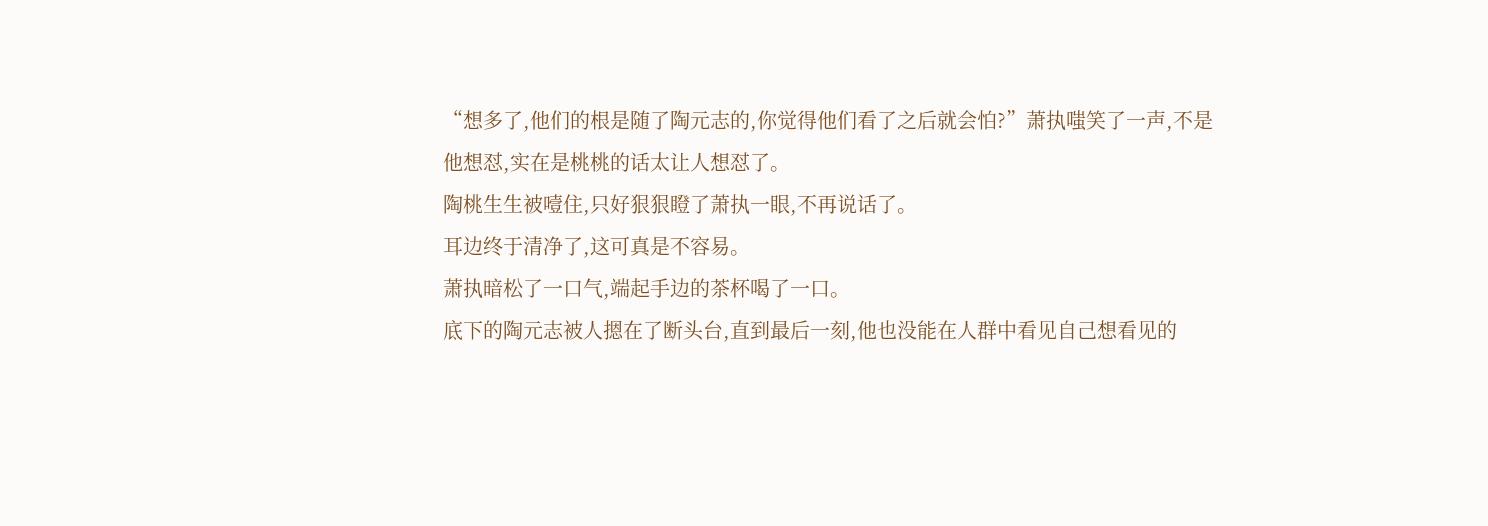“想多了,他们的根是随了陶元志的,你觉得他们看了之后就会怕?”萧执嗤笑了一声,不是他想怼,实在是桃桃的话太让人想怼了。
陶桃生生被噎住,只好狠狠瞪了萧执一眼,不再说话了。
耳边终于清净了,这可真是不容易。
萧执暗松了一口气,端起手边的茶杯喝了一口。
底下的陶元志被人摁在了断头台,直到最后一刻,他也没能在人群中看见自己想看见的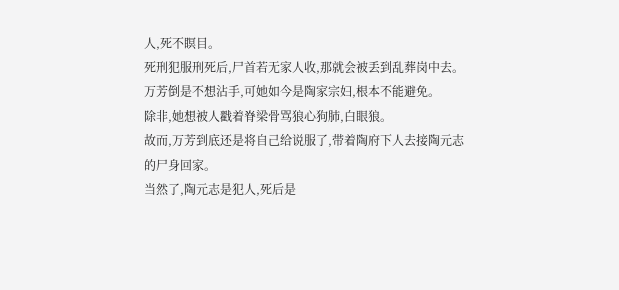人,死不瞑目。
死刑犯服刑死后,尸首若无家人收,那就会被丢到乱葬岗中去。
万芳倒是不想沾手,可她如今是陶家宗妇,根本不能避免。
除非,她想被人戳着脊梁骨骂狼心狗肺,白眼狼。
故而,万芳到底还是将自己给说服了,带着陶府下人去接陶元志的尸身回家。
当然了,陶元志是犯人,死后是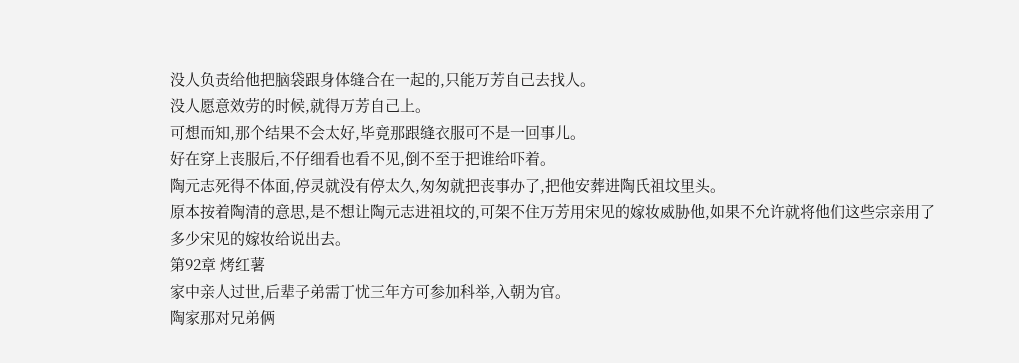没人负责给他把脑袋跟身体缝合在一起的,只能万芳自己去找人。
没人愿意效劳的时候,就得万芳自己上。
可想而知,那个结果不会太好,毕竟那跟缝衣服可不是一回事儿。
好在穿上丧服后,不仔细看也看不见,倒不至于把谁给吓着。
陶元志死得不体面,停灵就没有停太久,匆匆就把丧事办了,把他安葬进陶氏祖坟里头。
原本按着陶清的意思,是不想让陶元志进祖坟的,可架不住万芳用宋见的嫁妆威胁他,如果不允许就将他们这些宗亲用了多少宋见的嫁妆给说出去。
第92章 烤红薯
家中亲人过世,后辈子弟需丁忧三年方可参加科举,入朝为官。
陶家那对兄弟俩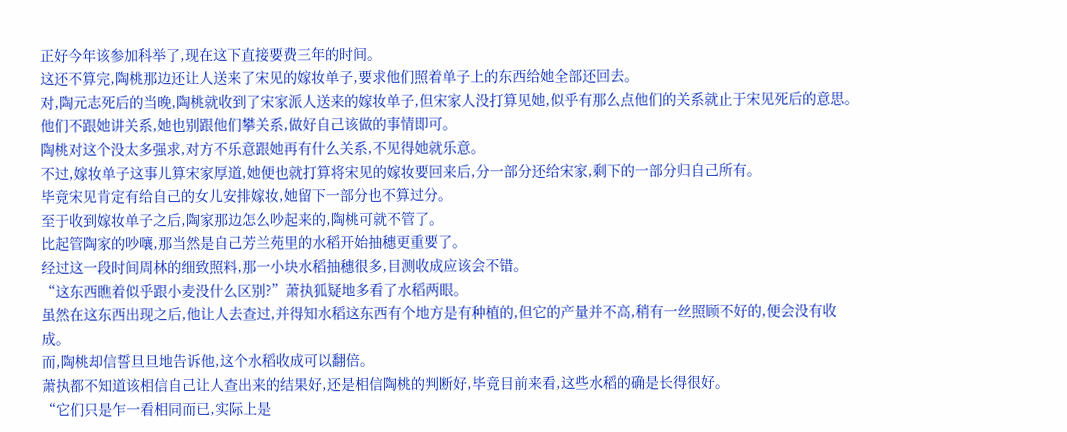正好今年该参加科举了,现在这下直接要费三年的时间。
这还不算完,陶桃那边还让人送来了宋见的嫁妆单子,要求他们照着单子上的东西给她全部还回去。
对,陶元志死后的当晚,陶桃就收到了宋家派人送来的嫁妆单子,但宋家人没打算见她,似乎有那么点他们的关系就止于宋见死后的意思。
他们不跟她讲关系,她也别跟他们攀关系,做好自己该做的事情即可。
陶桃对这个没太多强求,对方不乐意跟她再有什么关系,不见得她就乐意。
不过,嫁妆单子这事儿算宋家厚道,她便也就打算将宋见的嫁妆要回来后,分一部分还给宋家,剩下的一部分归自己所有。
毕竟宋见肯定有给自己的女儿安排嫁妆,她留下一部分也不算过分。
至于收到嫁妆单子之后,陶家那边怎么吵起来的,陶桃可就不管了。
比起管陶家的吵嚷,那当然是自己芳兰苑里的水稻开始抽穗更重要了。
经过这一段时间周林的细致照料,那一小块水稻抽穗很多,目测收成应该会不错。
“这东西瞧着似乎跟小麦没什么区别?”萧执狐疑地多看了水稻两眼。
虽然在这东西出现之后,他让人去查过,并得知水稻这东西有个地方是有种植的,但它的产量并不高,稍有一丝照顾不好的,便会没有收成。
而,陶桃却信誓旦旦地告诉他,这个水稻收成可以翻倍。
萧执都不知道该相信自己让人查出来的结果好,还是相信陶桃的判断好,毕竟目前来看,这些水稻的确是长得很好。
“它们只是乍一看相同而已,实际上是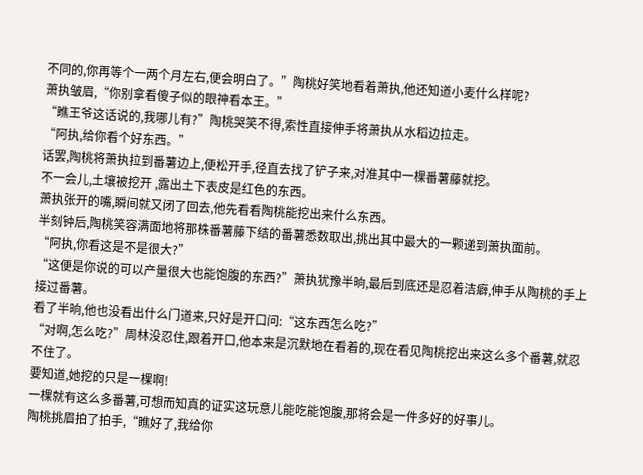不同的,你再等个一两个月左右,便会明白了。”陶桃好笑地看着萧执,他还知道小麦什么样呢?
萧执皱眉,“你别拿看傻子似的眼神看本王。”
“瞧王爷这话说的,我哪儿有?”陶桃哭笑不得,索性直接伸手将萧执从水稻边拉走。
“阿执,给你看个好东西。”
话罢,陶桃将萧执拉到番薯边上,便松开手,径直去找了铲子来,对准其中一棵番薯藤就挖。
不一会儿,土壤被挖开 ,露出土下表皮是红色的东西。
萧执张开的嘴,瞬间就又闭了回去,他先看看陶桃能挖出来什么东西。
半刻钟后,陶桃笑容满面地将那株番薯藤下结的番薯悉数取出,挑出其中最大的一颗递到萧执面前。
“阿执,你看这是不是很大?”
“这便是你说的可以产量很大也能饱腹的东西?”萧执犹豫半晌,最后到底还是忍着洁癖,伸手从陶桃的手上接过番薯。
看了半晌,他也没看出什么门道来,只好是开口问:“这东西怎么吃?”
“对啊,怎么吃?”周林没忍住,跟着开口,他本来是沉默地在看着的,现在看见陶桃挖出来这么多个番薯,就忍不住了。
要知道,她挖的只是一棵啊!
一棵就有这么多番薯,可想而知真的证实这玩意儿能吃能饱腹,那将会是一件多好的好事儿。
陶桃挑眉拍了拍手,“瞧好了,我给你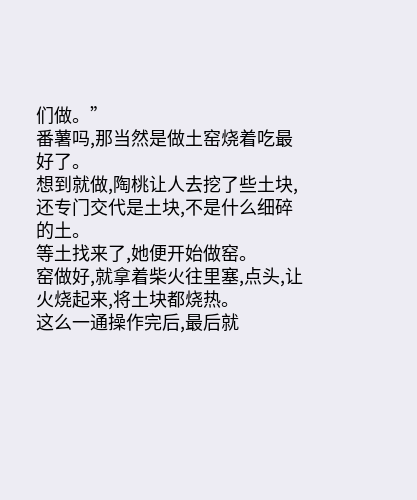们做。”
番薯吗,那当然是做土窑烧着吃最好了。
想到就做,陶桃让人去挖了些土块,还专门交代是土块,不是什么细碎的土。
等土找来了,她便开始做窑。
窑做好,就拿着柴火往里塞,点头,让火烧起来,将土块都烧热。
这么一通操作完后,最后就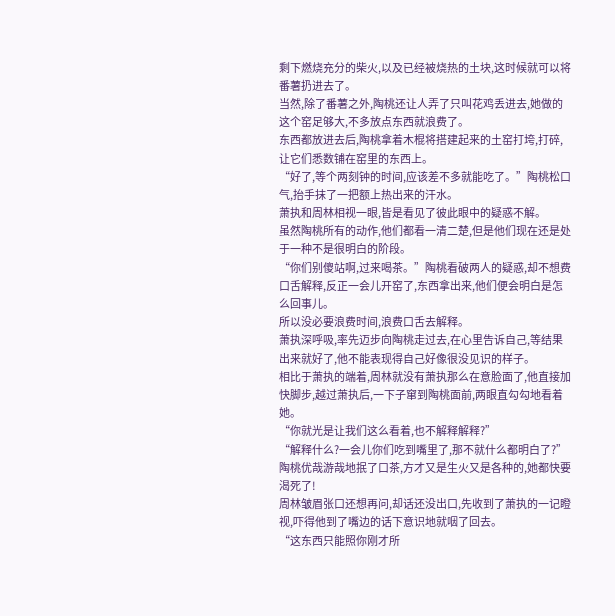剩下燃烧充分的柴火,以及已经被烧热的土块,这时候就可以将番薯扔进去了。
当然,除了番薯之外,陶桃还让人弄了只叫花鸡丢进去,她做的这个窑足够大,不多放点东西就浪费了。
东西都放进去后,陶桃拿着木棍将搭建起来的土窑打垮,打碎,让它们悉数铺在窑里的东西上。
“好了,等个两刻钟的时间,应该差不多就能吃了。”陶桃松口气,抬手抹了一把额上热出来的汗水。
萧执和周林相视一眼,皆是看见了彼此眼中的疑惑不解。
虽然陶桃所有的动作,他们都看一清二楚,但是他们现在还是处于一种不是很明白的阶段。
“你们别傻站啊,过来喝茶。”陶桃看破两人的疑惑,却不想费口舌解释,反正一会儿开窑了,东西拿出来,他们便会明白是怎么回事儿。
所以没必要浪费时间,浪费口舌去解释。
萧执深呼吸,率先迈步向陶桃走过去,在心里告诉自己,等结果出来就好了,他不能表现得自己好像很没见识的样子。
相比于萧执的端着,周林就没有萧执那么在意脸面了,他直接加快脚步,越过萧执后,一下子窜到陶桃面前,两眼直勾勾地看着她。
“你就光是让我们这么看着,也不解释解释?”
“解释什么?一会儿你们吃到嘴里了,那不就什么都明白了?”陶桃优哉游哉地抿了口茶,方才又是生火又是各种的,她都快要渴死了!
周林皱眉张口还想再问,却话还没出口,先收到了萧执的一记瞪视,吓得他到了嘴边的话下意识地就咽了回去。
“这东西只能照你刚才所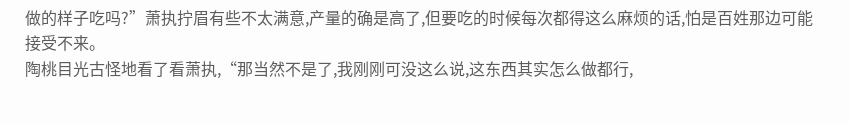做的样子吃吗?”萧执拧眉有些不太满意,产量的确是高了,但要吃的时候每次都得这么麻烦的话,怕是百姓那边可能接受不来。
陶桃目光古怪地看了看萧执,“那当然不是了,我刚刚可没这么说,这东西其实怎么做都行,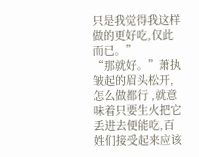只是我觉得我这样做的更好吃,仅此而已。”
“那就好。”萧执皱起的眉头松开,怎么做都行 ,就意味着只要生火把它丢进去便能吃,百姓们接受起来应该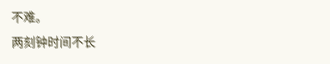不难。
两刻钟时间不长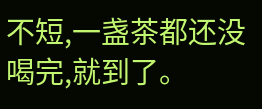不短,一盏茶都还没喝完,就到了。